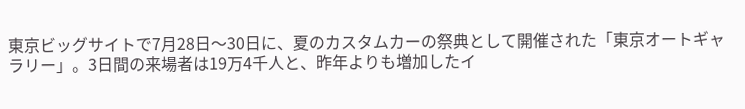東京ビッグサイトで7月28日〜30日に、夏のカスタムカーの祭典として開催された「東京オートギャラリー」。3日間の来場者は19万4千人と、昨年よりも増加したイ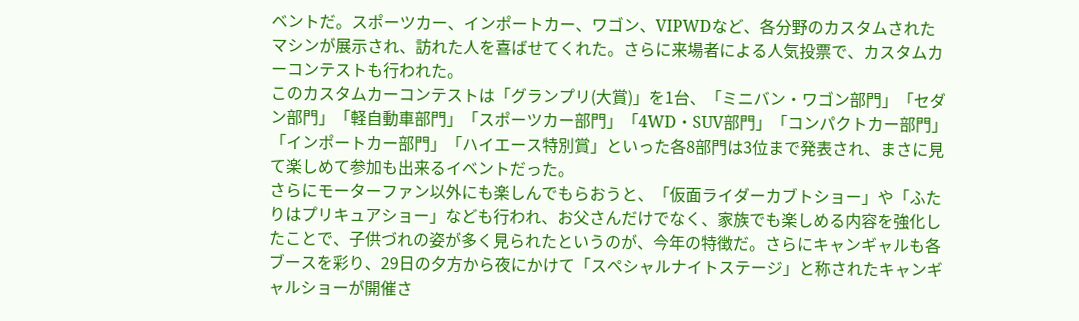ベントだ。スポーツカー、インポートカー、ワゴン、VIPWDなど、各分野のカスタムされたマシンが展示され、訪れた人を喜ばせてくれた。さらに来場者による人気投票で、カスタムカーコンテストも行われた。
このカスタムカーコンテストは「グランプリ(大賞)」を1台、「ミニバン・ワゴン部門」「セダン部門」「軽自動車部門」「スポーツカー部門」「4WD・SUV部門」「コンパクトカー部門」「インポートカー部門」「ハイエース特別賞」といった各8部門は3位まで発表され、まさに見て楽しめて参加も出来るイベントだった。
さらにモーターファン以外にも楽しんでもらおうと、「仮面ライダーカブトショー」や「ふたりはプリキュアショー」なども行われ、お父さんだけでなく、家族でも楽しめる内容を強化したことで、子供づれの姿が多く見られたというのが、今年の特徴だ。さらにキャンギャルも各ブースを彩り、29日の夕方から夜にかけて「スペシャルナイトステージ」と称されたキャンギャルショーが開催さ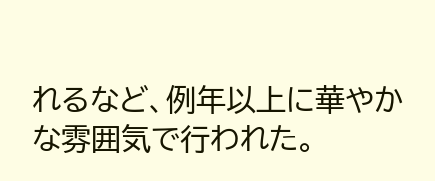れるなど、例年以上に華やかな雰囲気で行われた。